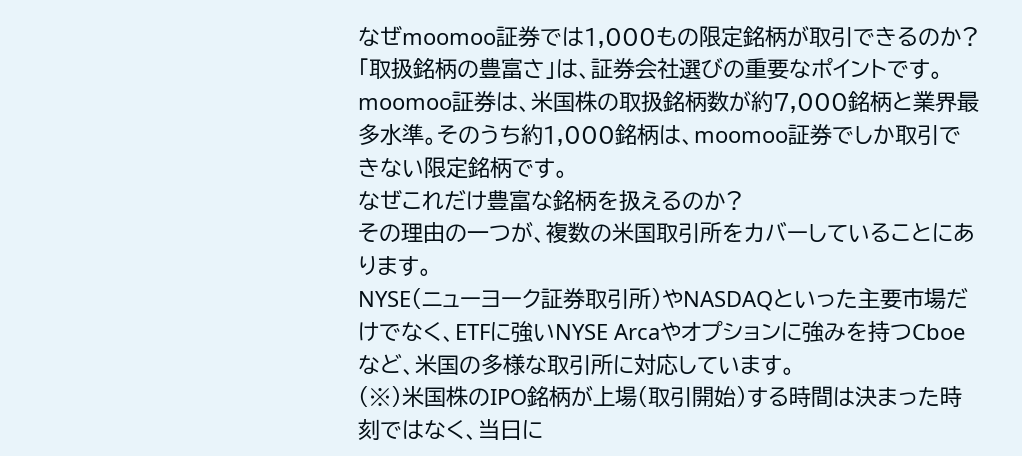なぜmoomoo証券では1,000もの限定銘柄が取引できるのか?
「取扱銘柄の豊富さ」は、証券会社選びの重要なポイントです。
moomoo証券は、米国株の取扱銘柄数が約7,000銘柄と業界最多水準。そのうち約1,000銘柄は、moomoo証券でしか取引できない限定銘柄です。
なぜこれだけ豊富な銘柄を扱えるのか?
その理由の一つが、複数の米国取引所をカバーしていることにあります。
NYSE(ニューヨーク証券取引所)やNASDAQといった主要市場だけでなく、ETFに強いNYSE Arcaやオプションに強みを持つCboeなど、米国の多様な取引所に対応しています。
(※)米国株のIPO銘柄が上場(取引開始)する時間は決まった時刻ではなく、当日に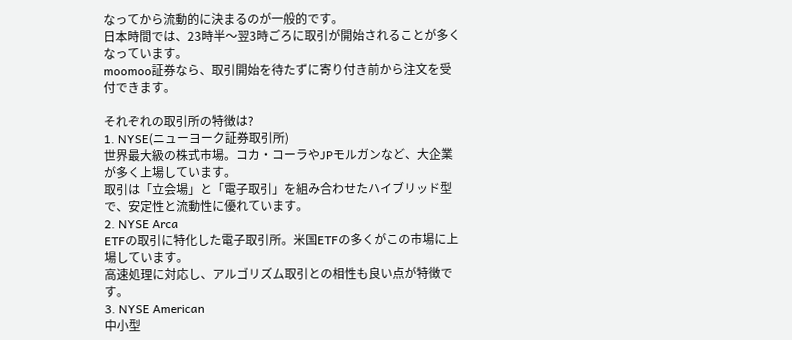なってから流動的に決まるのが一般的です。
日本時間では、23時半〜翌3時ごろに取引が開始されることが多くなっています。
moomoo証券なら、取引開始を待たずに寄り付き前から注文を受付できます。

それぞれの取引所の特徴は?
1. NYSE(ニューヨーク証券取引所)
世界最大級の株式市場。コカ・コーラやJPモルガンなど、大企業が多く上場しています。
取引は「立会場」と「電子取引」を組み合わせたハイブリッド型で、安定性と流動性に優れています。
2. NYSE Arca
ETFの取引に特化した電子取引所。米国ETFの多くがこの市場に上場しています。
高速処理に対応し、アルゴリズム取引との相性も良い点が特徴です。
3. NYSE American
中小型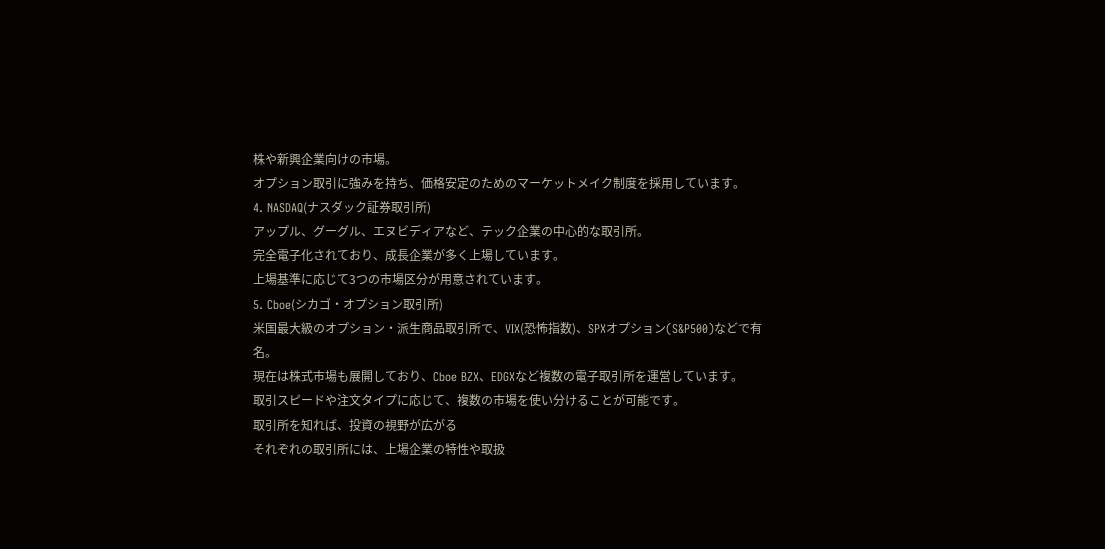株や新興企業向けの市場。
オプション取引に強みを持ち、価格安定のためのマーケットメイク制度を採用しています。
4. NASDAQ(ナスダック証券取引所)
アップル、グーグル、エヌビディアなど、テック企業の中心的な取引所。
完全電子化されており、成長企業が多く上場しています。
上場基準に応じて3つの市場区分が用意されています。
5. Cboe(シカゴ・オプション取引所)
米国最大級のオプション・派生商品取引所で、VIX(恐怖指数)、SPXオプション(S&P500)などで有名。
現在は株式市場も展開しており、Cboe BZX、EDGXなど複数の電子取引所を運営しています。
取引スピードや注文タイプに応じて、複数の市場を使い分けることが可能です。
取引所を知れば、投資の視野が広がる
それぞれの取引所には、上場企業の特性や取扱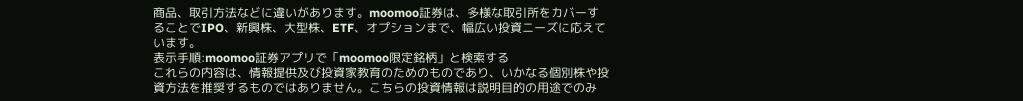商品、取引方法などに違いがあります。moomoo証券は、多様な取引所をカバーすることでIPO、新興株、大型株、ETF、オプションまで、幅広い投資ニーズに応えています。
表示手順:moomoo証券アプリで「moomoo限定銘柄」と検索する
これらの内容は、情報提供及び投資家教育のためのものであり、いかなる個別株や投資方法を推奨するものではありません。こちらの投資情報は説明目的の用途でのみ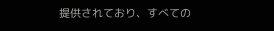提供されており、すべての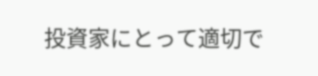投資家にとって適切で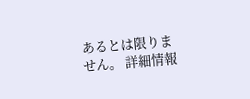あるとは限りません。 詳細情報